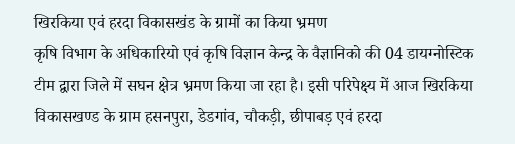खिरकिया एवं हरदा विकासखंड के ग्रामों का किया भ्रमण
कृषि विभाग के अधिकारियो एवं कृषि विज्ञान केन्द्र के वैज्ञानिको की 04 डायग्नोस्टिक टीम द्वारा जिले में सघन क्षेत्र भ्रमण किया जा रहा है। इसी परिपेक्ष्य में आज खिरकिया विकासखण्ड के ग्राम हसनपुरा, डेडगांव, चौकड़ी, छीपाबड़ एवं हरदा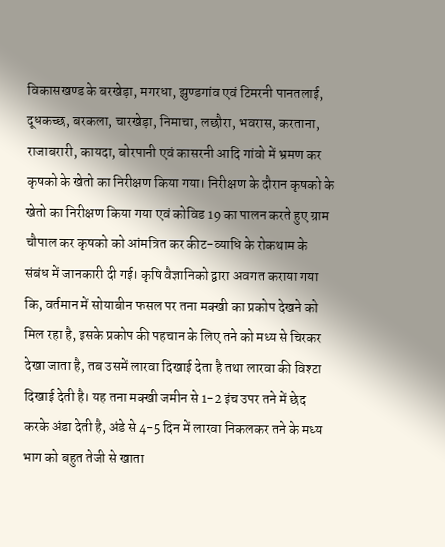विकासखण्ड के बरखेड़ा, मगरधा, झुण्डगांव एवं टिमरनी पानतलाई, दूधकच्छ, बरकला, चारखेड़ा, निमाचा, लछौरा, भवरास, करताना, राजाबरारी, कायदा, बोरपानी एवं कासरनी आदि गांवो में भ्रमण कर कृषको के खेतो का निरीक्षण किया गया। निरीक्षण के दौरान कृषको के खेतो का निरीक्षण किया गया एवं कोविड 19 का पालन करते हुए ग्राम चौपाल कर कृषको को आंमत्रित कर कीट-व्याधि के रोकथाम के संबंध में जानकारी दी गई। कृषि वैज्ञानिको द्वारा अवगत कराया गया कि, वर्तमान में सोयाबीन फसल पर तना मक्खी का प्रकोप देखने को मिल रहा है, इसके प्रकोप की पहचान के लिए तने को मध्य से चिरकर देखा जाता है, तब उसमें लारवा दिखाई देता है तथा लारवा की विश्टा दिखाई देती है। यह तना मक्खी जमीन से 1-2 इंच उपर तने में छेद करके अंडा देती है, अंडे से 4-5 दिन में लारवा निकलकर तने के मध्य भाग को बहुत तेजी से खाता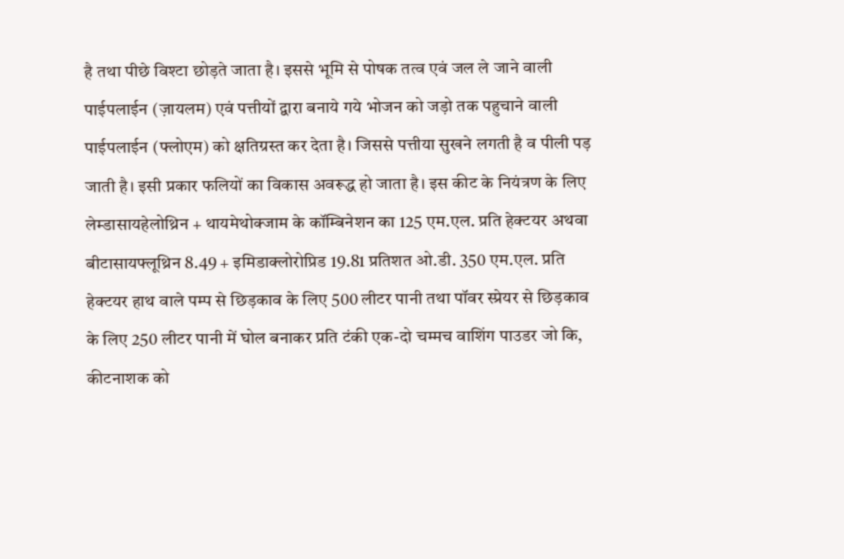है तथा पीछे विश्टा छोड़ते जाता है। इससे भूमि से पोषक तत्व एवं जल ले जाने वाली पाईपलाईन (ज़ायलम) एवं पत्तीयों द्वारा बनाये गये भोजन को जड़ो तक पहुचाने वाली पाईपलाईन (फ्लोएम) को क्षतिग्रस्त कर देता है। जिससे पत्तीया सुखने लगती है व पीली पड़ जाती है। इसी प्रकार फलियों का विकास अवरूद्ध हो जाता है। इस कीट के नियंत्रण के लिए लेम्डासायहेलोथ्रिन + थायमेथोक्जाम के कॉम्बिनेशन का 125 एम.एल. प्रति हेक्टयर अथवा बीटासायफ्लूथ्रिन 8.49 + इमिडाक्लोरोप्रिड 19.81 प्रतिशत ओ.डी. 350 एम.एल. प्रति हेक्टयर हाथ वाले पम्प से छिड़काव के लिए 500 लीटर पानी तथा पॉवर स्प्रेयर से छिड़काव के लिए 250 लीटर पानी में घोल बनाकर प्रति टंकी एक-दो चम्मच वाशिंग पाउडर जो कि, कीटनाशक को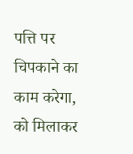पत्ति पर चिपकाने का काम करेगा, को मिलाकर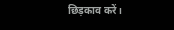छिड़काव करें।